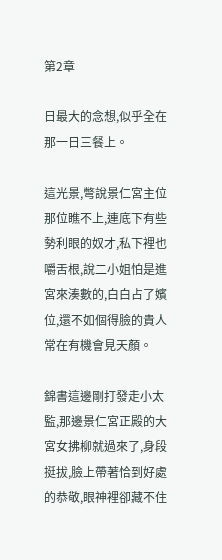第2章

日最大的念想,似乎全在那一日三餐上。

這光景,彆說景仁宮主位那位瞧不上,連底下有些勢利眼的奴才,私下裡也嚼舌根,說二小姐怕是進宮來湊數的,白白占了嬪位,還不如個得臉的貴人常在有機會見天顏。

錦書這邊剛打發走小太監,那邊景仁宮正殿的大宮女拂柳就過來了,身段挺拔,臉上帶著恰到好處的恭敬,眼神裡卻藏不住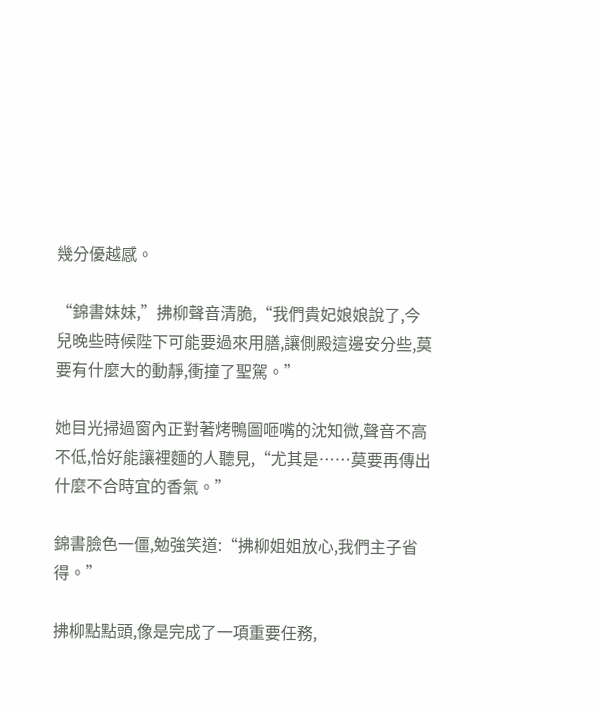幾分優越感。

“錦書妹妹,”拂柳聲音清脆,“我們貴妃娘娘說了,今兒晚些時候陛下可能要過來用膳,讓側殿這邊安分些,莫要有什麼大的動靜,衝撞了聖駕。”

她目光掃過窗內正對著烤鴨圖咂嘴的沈知微,聲音不高不低,恰好能讓裡麵的人聽見,“尤其是……莫要再傳出什麼不合時宜的香氣。”

錦書臉色一僵,勉強笑道:“拂柳姐姐放心,我們主子省得。”

拂柳點點頭,像是完成了一項重要任務,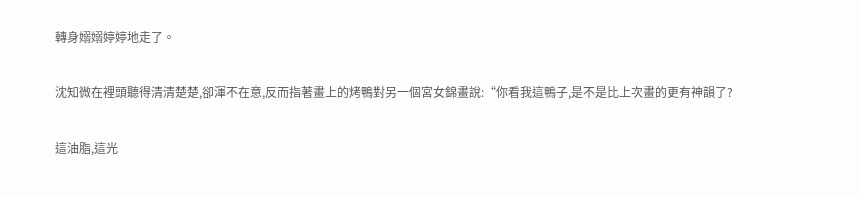轉身嫋嫋婷婷地走了。

沈知微在裡頭聽得清清楚楚,卻渾不在意,反而指著畫上的烤鴨對另一個宮女錦畫說:“你看我這鴨子,是不是比上次畫的更有神韻了?

這油脂,這光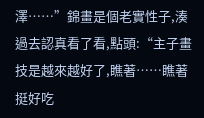澤……”錦畫是個老實性子,湊過去認真看了看,點頭:“主子畫技是越來越好了,瞧著……瞧著挺好吃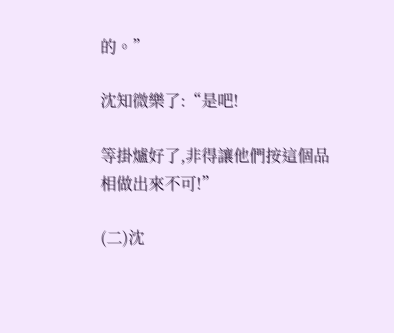的。”

沈知微樂了:“是吧!

等掛爐好了,非得讓他們按這個品相做出來不可!”

(二)沈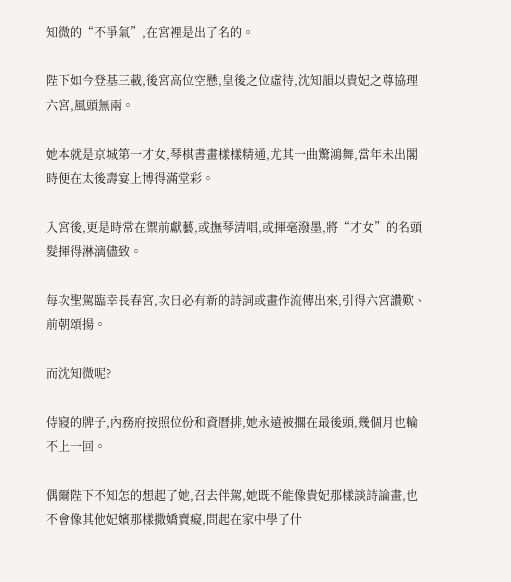知微的“不爭氣”,在宮裡是出了名的。

陛下如今登基三載,後宮高位空懸,皇後之位虛待,沈知韻以貴妃之尊協理六宮,風頭無兩。

她本就是京城第一才女,琴棋書畫樣樣精通,尤其一曲驚鴻舞,當年未出閣時便在太後壽宴上博得滿堂彩。

入宮後,更是時常在禦前獻藝,或撫琴清唱,或揮毫潑墨,將“才女”的名頭髮揮得淋漓儘致。

每次聖駕臨幸長春宮,次日必有新的詩詞或畫作流傳出來,引得六宮讚歎、前朝頌揚。

而沈知微呢?

侍寢的牌子,內務府按照位份和資曆排,她永遠被擱在最後頭,幾個月也輪不上一回。

偶爾陛下不知怎的想起了她,召去伴駕,她既不能像貴妃那樣談詩論畫,也不會像其他妃嬪那樣撒嬌賣癡,問起在家中學了什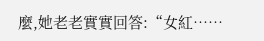麼,她老老實實回答:“女紅……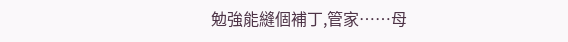勉強能縫個補丁,管家……母